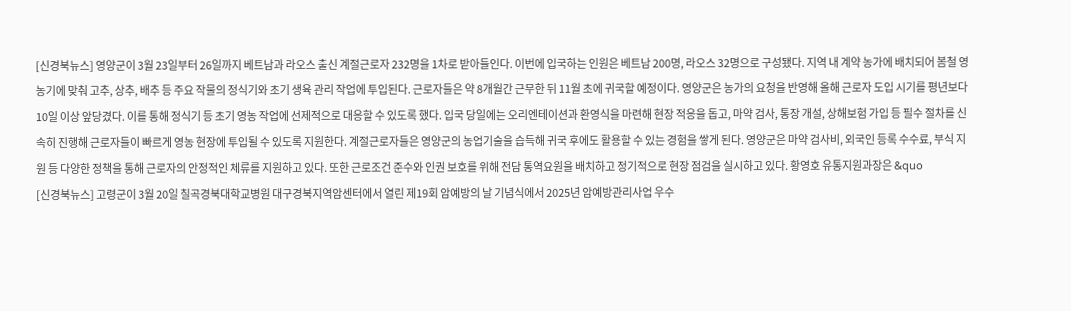[신경북뉴스] 영양군이 3월 23일부터 26일까지 베트남과 라오스 출신 계절근로자 232명을 1차로 받아들인다. 이번에 입국하는 인원은 베트남 200명, 라오스 32명으로 구성됐다. 지역 내 계약 농가에 배치되어 봄철 영농기에 맞춰 고추, 상추, 배추 등 주요 작물의 정식기와 초기 생육 관리 작업에 투입된다. 근로자들은 약 8개월간 근무한 뒤 11월 초에 귀국할 예정이다. 영양군은 농가의 요청을 반영해 올해 근로자 도입 시기를 평년보다 10일 이상 앞당겼다. 이를 통해 정식기 등 초기 영농 작업에 선제적으로 대응할 수 있도록 했다. 입국 당일에는 오리엔테이션과 환영식을 마련해 현장 적응을 돕고, 마약 검사, 통장 개설, 상해보험 가입 등 필수 절차를 신속히 진행해 근로자들이 빠르게 영농 현장에 투입될 수 있도록 지원한다. 계절근로자들은 영양군의 농업기술을 습득해 귀국 후에도 활용할 수 있는 경험을 쌓게 된다. 영양군은 마약 검사비, 외국인 등록 수수료, 부식 지원 등 다양한 정책을 통해 근로자의 안정적인 체류를 지원하고 있다. 또한 근로조건 준수와 인권 보호를 위해 전담 통역요원을 배치하고 정기적으로 현장 점검을 실시하고 있다. 황영호 유통지원과장은 &quo
[신경북뉴스] 고령군이 3월 20일 칠곡경북대학교병원 대구경북지역암센터에서 열린 제19회 암예방의 날 기념식에서 2025년 암예방관리사업 우수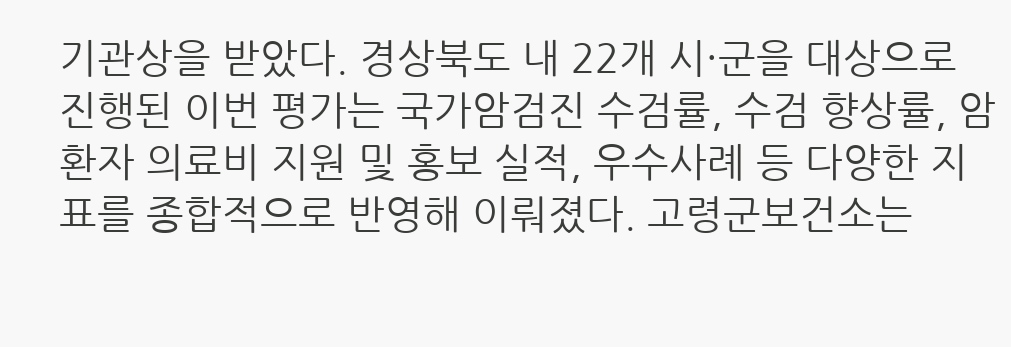기관상을 받았다. 경상북도 내 22개 시·군을 대상으로 진행된 이번 평가는 국가암검진 수검률, 수검 향상률, 암환자 의료비 지원 및 홍보 실적, 우수사례 등 다양한 지표를 종합적으로 반영해 이뤄졌다. 고령군보건소는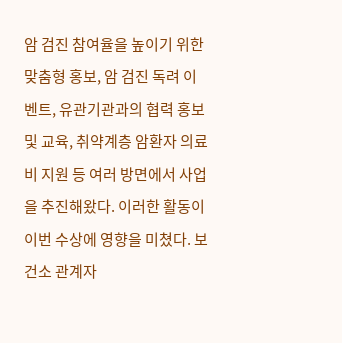암 검진 참여율을 높이기 위한 맞춤형 홍보, 암 검진 독려 이벤트, 유관기관과의 협력 홍보 및 교육, 취약계층 암환자 의료비 지원 등 여러 방면에서 사업을 추진해왔다. 이러한 활동이 이번 수상에 영향을 미쳤다. 보건소 관계자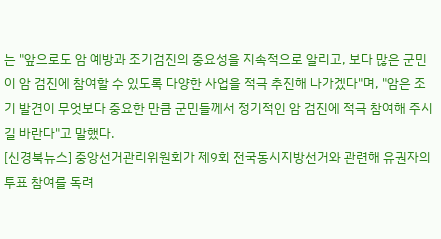는 "앞으로도 암 예방과 조기검진의 중요성을 지속적으로 알리고, 보다 많은 군민이 암 검진에 참여할 수 있도록 다양한 사업을 적극 추진해 나가겠다"며, "암은 조기 발견이 무엇보다 중요한 만큼 군민들께서 정기적인 암 검진에 적극 참여해 주시길 바란다"고 말했다.
[신경북뉴스] 중앙선거관리위원회가 제9회 전국동시지방선거와 관련해 유권자의 투표 참여를 독려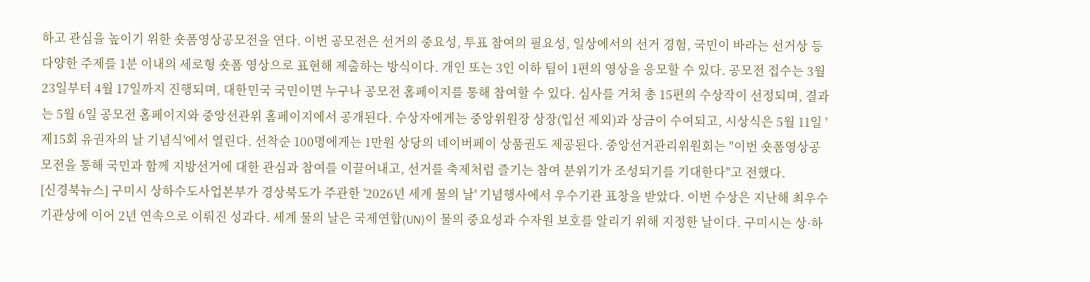하고 관심을 높이기 위한 숏폼영상공모전을 연다. 이번 공모전은 선거의 중요성, 투표 참여의 필요성, 일상에서의 선거 경험, 국민이 바라는 선거상 등 다양한 주제를 1분 이내의 세로형 숏폼 영상으로 표현해 제출하는 방식이다. 개인 또는 3인 이하 팀이 1편의 영상을 응모할 수 있다. 공모전 접수는 3월 23일부터 4월 17일까지 진행되며, 대한민국 국민이면 누구나 공모전 홈페이지를 통해 참여할 수 있다. 심사를 거쳐 총 15편의 수상작이 선정되며, 결과는 5월 6일 공모전 홈페이지와 중앙선관위 홈페이지에서 공개된다. 수상자에게는 중앙위원장 상장(입선 제외)과 상금이 수여되고, 시상식은 5월 11일 '제15회 유권자의 날 기념식'에서 열린다. 선착순 100명에게는 1만원 상당의 네이버페이 상품권도 제공된다. 중앙선거관리위원회는 "이번 숏폼영상공모전을 통해 국민과 함께 지방선거에 대한 관심과 참여를 이끌어내고, 선거를 축제처럼 즐기는 참여 분위기가 조성되기를 기대한다"고 전했다.
[신경북뉴스] 구미시 상하수도사업본부가 경상북도가 주관한 '2026년 세계 물의 날' 기념행사에서 우수기관 표창을 받았다. 이번 수상은 지난해 최우수 기관상에 이어 2년 연속으로 이뤄진 성과다. 세계 물의 날은 국제연합(UN)이 물의 중요성과 수자원 보호를 알리기 위해 지정한 날이다. 구미시는 상·하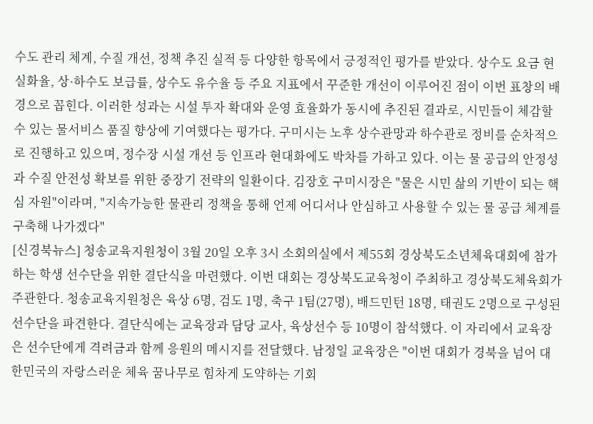수도 관리 체계, 수질 개선, 정책 추진 실적 등 다양한 항목에서 긍정적인 평가를 받았다. 상수도 요금 현실화율, 상·하수도 보급률, 상수도 유수율 등 주요 지표에서 꾸준한 개선이 이루어진 점이 이번 표창의 배경으로 꼽힌다. 이러한 성과는 시설 투자 확대와 운영 효율화가 동시에 추진된 결과로, 시민들이 체감할 수 있는 물서비스 품질 향상에 기여했다는 평가다. 구미시는 노후 상수관망과 하수관로 정비를 순차적으로 진행하고 있으며, 정수장 시설 개선 등 인프라 현대화에도 박차를 가하고 있다. 이는 물 공급의 안정성과 수질 안전성 확보를 위한 중장기 전략의 일환이다. 김장호 구미시장은 "물은 시민 삶의 기반이 되는 핵심 자원"이라며, "지속가능한 물관리 정책을 통해 언제 어디서나 안심하고 사용할 수 있는 물 공급 체계를 구축해 나가겠다"
[신경북뉴스] 청송교육지원청이 3월 20일 오후 3시 소회의실에서 제55회 경상북도소년체육대회에 참가하는 학생 선수단을 위한 결단식을 마련했다. 이번 대회는 경상북도교육청이 주최하고 경상북도체육회가 주관한다. 청송교육지원청은 육상 6명, 검도 1명, 축구 1팀(27명), 배드민턴 18명, 태권도 2명으로 구성된 선수단을 파견한다. 결단식에는 교육장과 담당 교사, 육상선수 등 10명이 참석했다. 이 자리에서 교육장은 선수단에게 격려금과 함께 응원의 메시지를 전달했다. 남정일 교육장은 "이번 대회가 경북을 넘어 대한민국의 자랑스러운 체육 꿈나무로 힘차게 도약하는 기회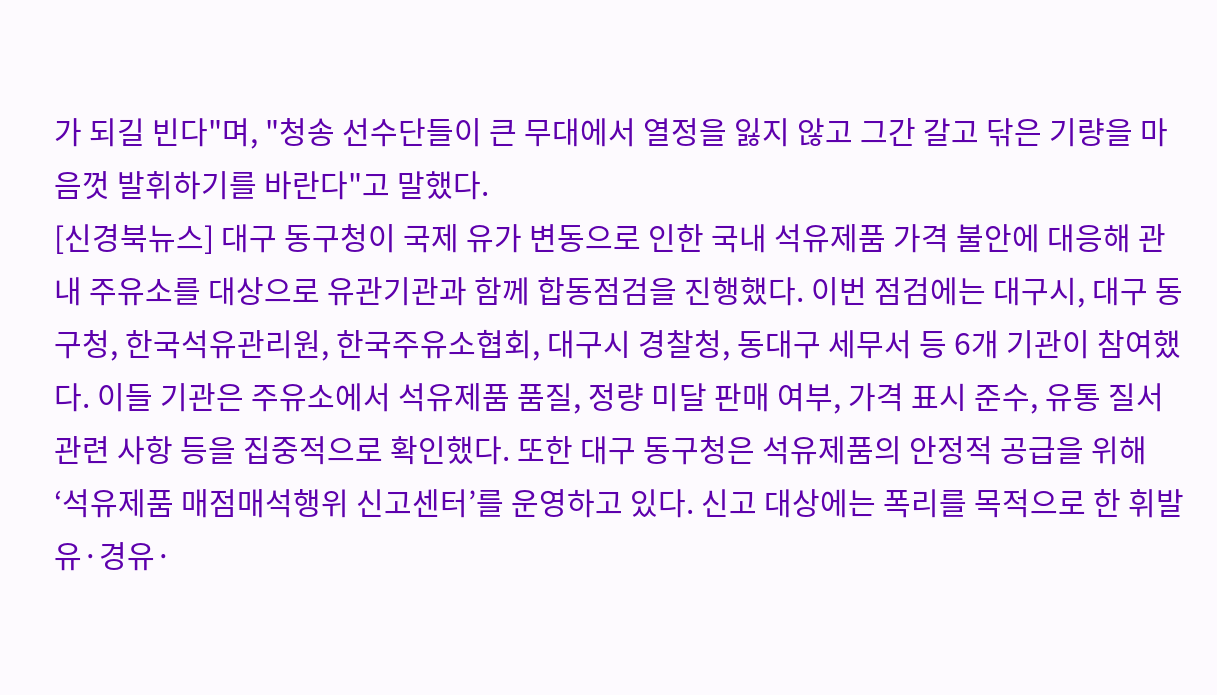가 되길 빈다"며, "청송 선수단들이 큰 무대에서 열정을 잃지 않고 그간 갈고 닦은 기량을 마음껏 발휘하기를 바란다"고 말했다.
[신경북뉴스] 대구 동구청이 국제 유가 변동으로 인한 국내 석유제품 가격 불안에 대응해 관내 주유소를 대상으로 유관기관과 함께 합동점검을 진행했다. 이번 점검에는 대구시, 대구 동구청, 한국석유관리원, 한국주유소협회, 대구시 경찰청, 동대구 세무서 등 6개 기관이 참여했다. 이들 기관은 주유소에서 석유제품 품질, 정량 미달 판매 여부, 가격 표시 준수, 유통 질서 관련 사항 등을 집중적으로 확인했다. 또한 대구 동구청은 석유제품의 안정적 공급을 위해 ‘석유제품 매점매석행위 신고센터’를 운영하고 있다. 신고 대상에는 폭리를 목적으로 한 휘발유·경유·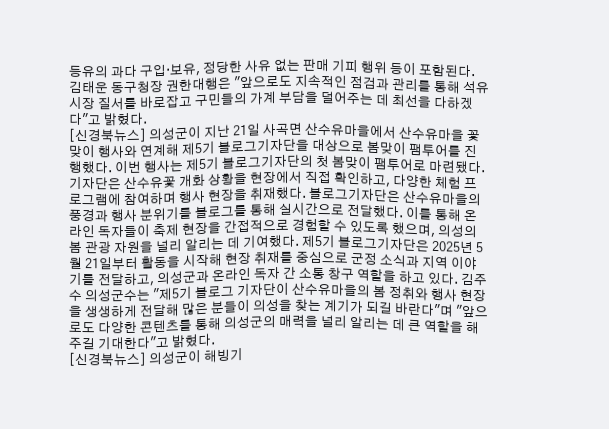등유의 과다 구입·보유, 정당한 사유 없는 판매 기피 행위 등이 포함된다. 김태운 동구청장 권한대행은 "앞으로도 지속적인 점검과 관리를 통해 석유 시장 질서를 바로잡고 구민들의 가계 부담을 덜어주는 데 최선을 다하겠다"고 밝혔다.
[신경북뉴스] 의성군이 지난 21일 사곡면 산수유마을에서 산수유마을 꽃맞이 행사와 연계해 제5기 블로그기자단을 대상으로 봄맞이 팸투어를 진행했다. 이번 행사는 제5기 블로그기자단의 첫 봄맞이 팸투어로 마련됐다. 기자단은 산수유꽃 개화 상황을 현장에서 직접 확인하고, 다양한 체험 프로그램에 참여하며 행사 현장을 취재했다. 블로그기자단은 산수유마을의 풍경과 행사 분위기를 블로그를 통해 실시간으로 전달했다. 이를 통해 온라인 독자들이 축제 현장을 간접적으로 경험할 수 있도록 했으며, 의성의 봄 관광 자원을 널리 알리는 데 기여했다. 제5기 블로그기자단은 2025년 5월 21일부터 활동을 시작해 현장 취재를 중심으로 군정 소식과 지역 이야기를 전달하고, 의성군과 온라인 독자 간 소통 창구 역할을 하고 있다. 김주수 의성군수는 "제5기 블로그 기자단이 산수유마을의 봄 정취와 행사 현장을 생생하게 전달해 많은 분들이 의성을 찾는 계기가 되길 바란다"며 "앞으로도 다양한 콘텐츠를 통해 의성군의 매력을 널리 알리는 데 큰 역할을 해주길 기대한다"고 밝혔다.
[신경북뉴스] 의성군이 해빙기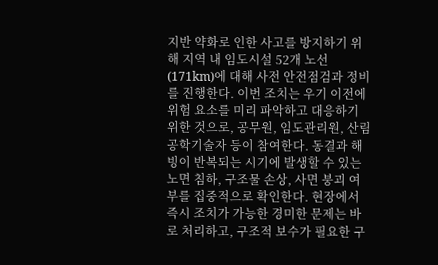지반 약화로 인한 사고를 방지하기 위해 지역 내 임도시설 52개 노선(171km)에 대해 사전 안전점검과 정비를 진행한다. 이번 조치는 우기 이전에 위험 요소를 미리 파악하고 대응하기 위한 것으로, 공무원, 임도관리원, 산림공학기술자 등이 참여한다. 동결과 해빙이 반복되는 시기에 발생할 수 있는 노면 침하, 구조물 손상, 사면 붕괴 여부를 집중적으로 확인한다. 현장에서 즉시 조치가 가능한 경미한 문제는 바로 처리하고, 구조적 보수가 필요한 구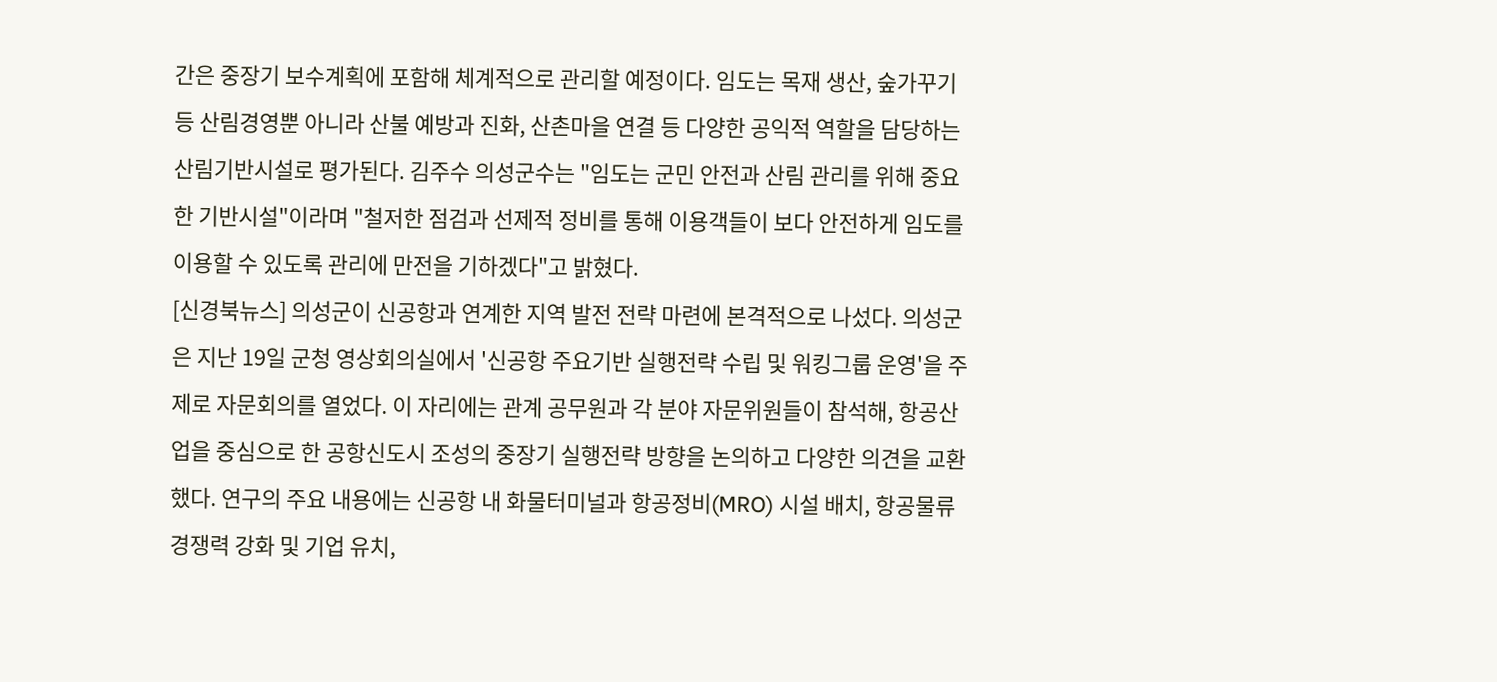간은 중장기 보수계획에 포함해 체계적으로 관리할 예정이다. 임도는 목재 생산, 숲가꾸기 등 산림경영뿐 아니라 산불 예방과 진화, 산촌마을 연결 등 다양한 공익적 역할을 담당하는 산림기반시설로 평가된다. 김주수 의성군수는 "임도는 군민 안전과 산림 관리를 위해 중요한 기반시설"이라며 "철저한 점검과 선제적 정비를 통해 이용객들이 보다 안전하게 임도를 이용할 수 있도록 관리에 만전을 기하겠다"고 밝혔다.
[신경북뉴스] 의성군이 신공항과 연계한 지역 발전 전략 마련에 본격적으로 나섰다. 의성군은 지난 19일 군청 영상회의실에서 '신공항 주요기반 실행전략 수립 및 워킹그룹 운영'을 주제로 자문회의를 열었다. 이 자리에는 관계 공무원과 각 분야 자문위원들이 참석해, 항공산업을 중심으로 한 공항신도시 조성의 중장기 실행전략 방향을 논의하고 다양한 의견을 교환했다. 연구의 주요 내용에는 신공항 내 화물터미널과 항공정비(MRO) 시설 배치, 항공물류 경쟁력 강화 및 기업 유치,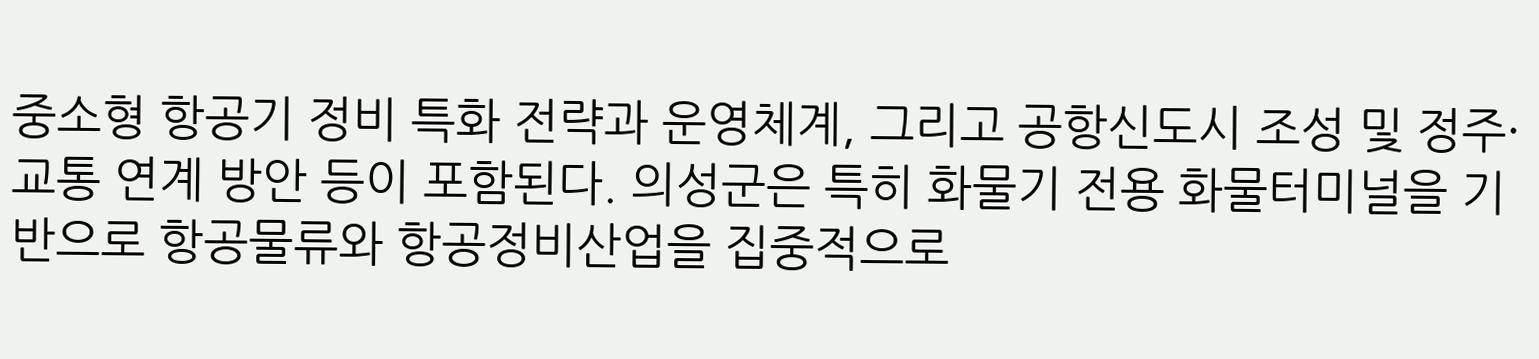중소형 항공기 정비 특화 전략과 운영체계, 그리고 공항신도시 조성 및 정주·교통 연계 방안 등이 포함된다. 의성군은 특히 화물기 전용 화물터미널을 기반으로 항공물류와 항공정비산업을 집중적으로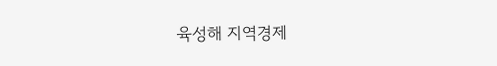육성해 지역경제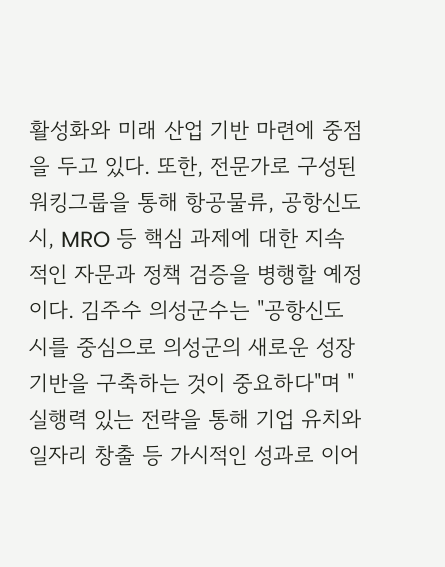활성화와 미래 산업 기반 마련에 중점을 두고 있다. 또한, 전문가로 구성된 워킹그룹을 통해 항공물류, 공항신도시, MRO 등 핵심 과제에 대한 지속적인 자문과 정책 검증을 병행할 예정이다. 김주수 의성군수는 "공항신도시를 중심으로 의성군의 새로운 성장 기반을 구축하는 것이 중요하다"며 "실행력 있는 전략을 통해 기업 유치와 일자리 창출 등 가시적인 성과로 이어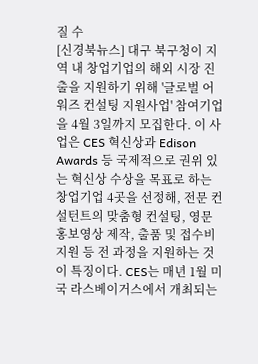질 수
[신경북뉴스] 대구 북구청이 지역 내 창업기업의 해외 시장 진출을 지원하기 위해 '글로벌 어워즈 컨설팅 지원사업' 참여기업을 4월 3일까지 모집한다. 이 사업은 CES 혁신상과 Edison Awards 등 국제적으로 권위 있는 혁신상 수상을 목표로 하는 창업기업 4곳을 선정해, 전문 컨설턴트의 맞춤형 컨설팅, 영문 홍보영상 제작, 출품 및 접수비 지원 등 전 과정을 지원하는 것이 특징이다. CES는 매년 1월 미국 라스베이거스에서 개최되는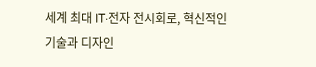세계 최대 IT·전자 전시회로, 혁신적인 기술과 디자인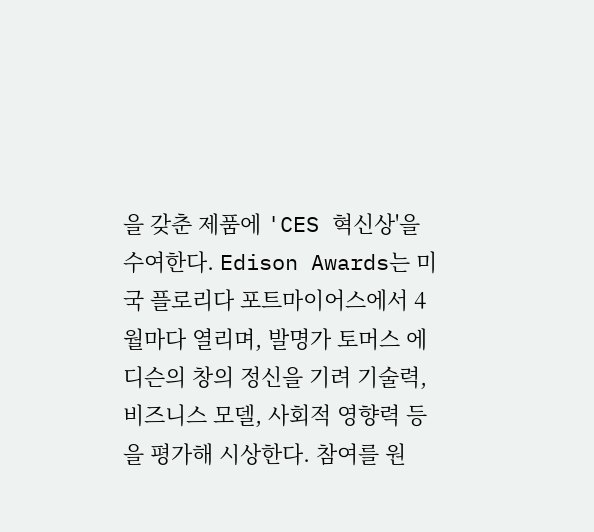을 갖춘 제품에 'CES 혁신상'을 수여한다. Edison Awards는 미국 플로리다 포트마이어스에서 4월마다 열리며, 발명가 토머스 에디슨의 창의 정신을 기려 기술력, 비즈니스 모델, 사회적 영향력 등을 평가해 시상한다. 참여를 원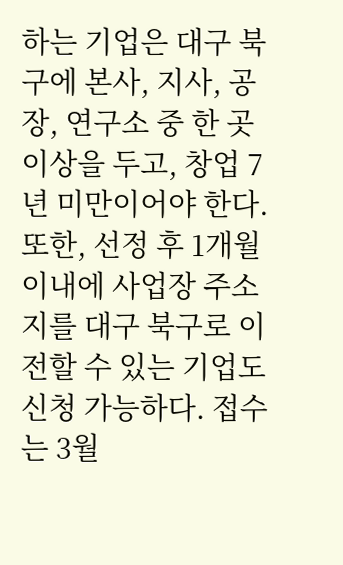하는 기업은 대구 북구에 본사, 지사, 공장, 연구소 중 한 곳 이상을 두고, 창업 7년 미만이어야 한다. 또한, 선정 후 1개월 이내에 사업장 주소지를 대구 북구로 이전할 수 있는 기업도 신청 가능하다. 접수는 3월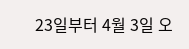23일부터 4월 3일 오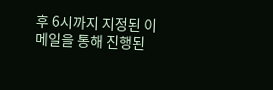후 6시까지 지정된 이메일을 통해 진행된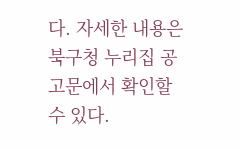다. 자세한 내용은 북구청 누리집 공고문에서 확인할 수 있다.